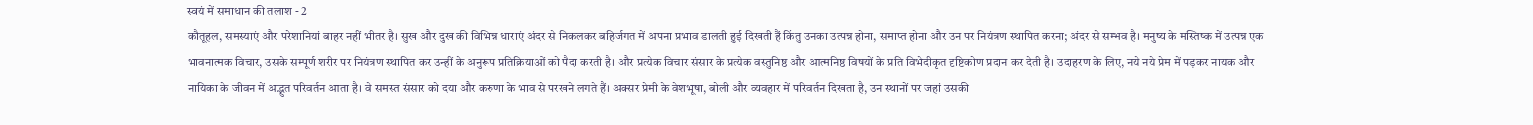स्वयं में समाधान की तलाश - 2
कौतूहल, समस्याएं और परेशानियां बाहर नहीं भीतर है। सुख और दुख की विभिन्न धाराएं अंदर से निकलकर बहिर्जगत में अपना प्रभाव डालती हुई दिखती हैं किंतु उनका उत्पन्न होना, समाप्त होना और उन पर नियंत्रण स्थापित करना; अंदर से सम्भव है। मनुष्य के मस्तिष्क में उत्पन्न एक भावनात्मक विचार, उसके सम्पूर्ण शरीर पर नियंत्रण स्थापित कर उन्हीं के अनुरूप प्रतिक्रियाओं को पैदा करती है। और प्रत्येक विचार संसार के प्रत्येक वस्तुनिष्ठ और आत्मनिष्ठ विषयों के प्रति विभेदीकृत दृष्टिकोण प्रदान कर देती है। उदाहरण के लिए, नये नये प्रेम में पड़कर नायक और नायिका के जीवन में अद्भुत परिवर्तन आता है। वे समस्त संसार को दया और करुणा के भाव से परखने लगते हैं। अक्सर प्रेमी के वेशभूषा, बोली और व्यवहार में परिवर्तन दिखता है, उन स्थानों पर जहां उसकी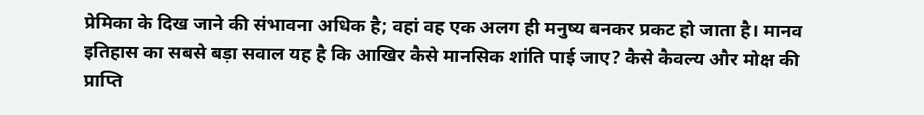प्रेमिका के दिख जाने की संभावना अधिक है; वहां वह एक अलग ही मनुष्य बनकर प्रकट हो जाता है। मानव इतिहास का सबसे बड़ा सवाल यह है कि आखिर कैसे मानसिक शांति पाई जाए? कैसे कैवल्य और मोक्ष की प्राप्ति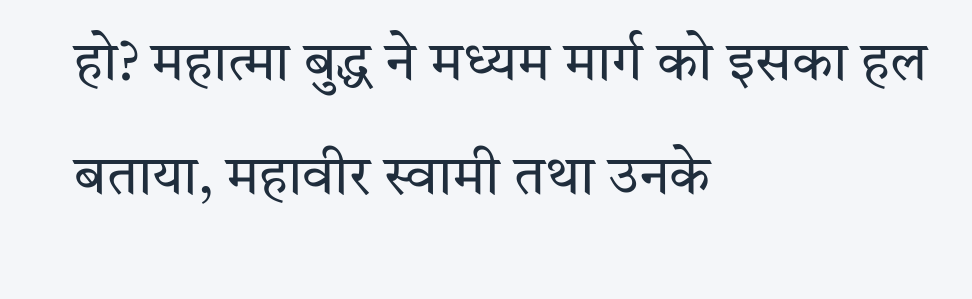हो? महात्मा बुद्ध ने मध्यम मार्ग को इसका हल बताया, महावीर स्वामी तथा उनके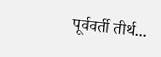पूर्ववर्ती तीर्थ...